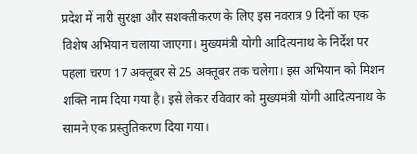प्रदेश में नारी सुरक्षा और सशक्तीकरण के लिए इस नवरात्र 9 दिनों का एक विशेष अभियान चलाया जाएगा। मुख्यमंत्री योगी आदित्यनाथ के निर्देश पर पहला चरण 17 अक्तूबर से 25 अक्तूबर तक चलेगा। इस अभियान को मिशन शक्ति नाम दिया गया है। इसे लेकर रविवार को मुख्यमंत्री योगी आदित्यनाथ के सामने एक प्रस्तुतिकरण दिया गया।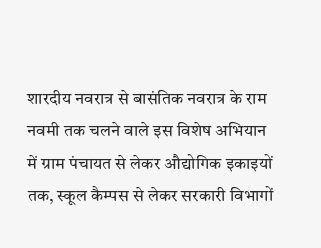शारदीय नवरात्र से बासंतिक नवरात्र के राम नवमी तक चलने वाले इस विशेष अभियान में ग्राम पंचायत से लेकर औद्योगिक इकाइयों तक, स्कूल कैम्पस से लेकर सरकारी विभागों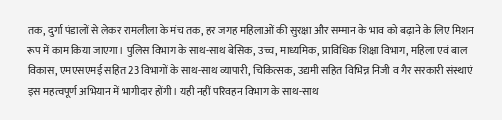तक, दुर्गा पंडालों से लेकर रामलीला के मंच तक, हर जगह महिलाओं की सुरक्षा और सम्मान के भाव को बढ़ाने के लिए मिशन रूप में काम किया जाएगा। पुलिस विभाग के साथ-साथ बेसिक, उच्च, माध्यमिक, प्राविधिक शिक्षा विभाग, महिला एवं बाल विकास, एमएसएमई सहित 23 विभागों के साथ-साथ व्यापारी, चिकित्सक, उद्यमी सहित विभिन्न निजी व गैर सरकारी संस्थाएं इस महत्वपूर्ण अभियान में भागीदार होंगी। यही नहीं परिवहन विभाग के साथ-साथ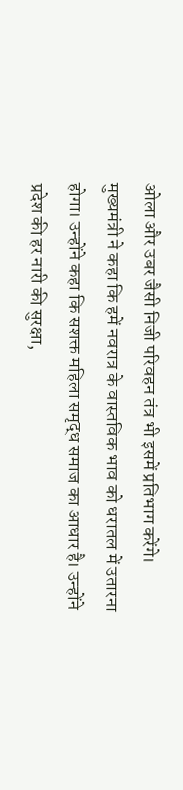ओला और उबर जैसी निजी परिवहन तंत्र भी इसमें प्रतिभाग करेंगे।
मुख्यमंत्री ने कहा कि हमें नवरात्र के वास्तविक भाव को धरातल में उतारना होगा। उन्होंने कहा कि सशक्त महिला समृद्ध समाज का आधार है। उन्होंने प्रदेश की हर नारी की सुरक्षा,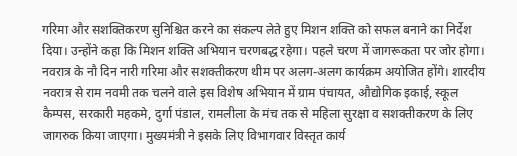गरिमा और सशक्तिकरण सुनिश्चित करने का संकल्प लेते हुए मिशन शक्ति को सफल बनाने का निर्देश दिया। उन्होंने कहा कि मिशन शक्ति अभियान चरणबद्ध रहेगा। पहले चरण में जागरूकता पर जोर होगा।
नवरात्र के नौ दिन नारी गरिमा और सशक्तीकरण थीम पर अलग-अलग कार्यक्रम अयोजित होंगे। शारदीय नवरात्र से राम नवमी तक चलने वाले इस विशेष अभियान में ग्राम पंचायत, औद्योगिक इकाई, स्कूल कैम्पस, सरकारी महकमे, दुर्गा पंडाल, रामलीला के मंच तक से महिला सुरक्षा व सशक्तीकरण के लिए जागरुक किया जाएगा। मुख्यमंत्री ने इसके लिए विभागवार विस्तृत कार्य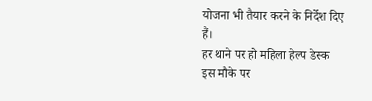योजना भी तैयार करने के निर्देश दिए हैं।
हर थाने पर हो महिला हेल्प डेस्क
इस मौके पर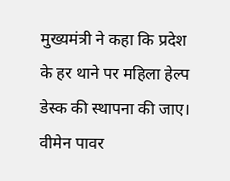मुख्यमंत्री ने कहा कि प्रदेश के हर थाने पर महिला हेल्प डेस्क की स्थापना की जाए। वीमेन पावर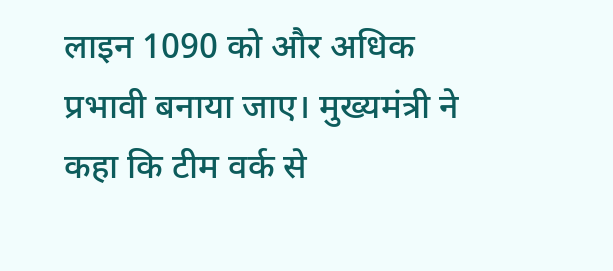लाइन 1090 को और अधिक प्रभावी बनाया जाए। मुख्यमंत्री ने कहा कि टीम वर्क से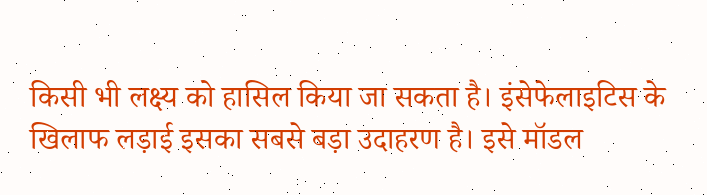किसी भी लक्ष्य को हासिल किया जा सकता है। इंसेफेलाइटिस के खिलाफ लड़ाई इसका सबसे बड़ा उदाहरण है। इसे मॉडल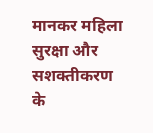मानकर महिला सुरक्षा और सशक्तीकरण के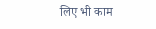लिए भी काम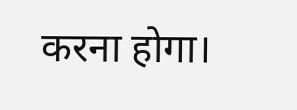करना होगा।